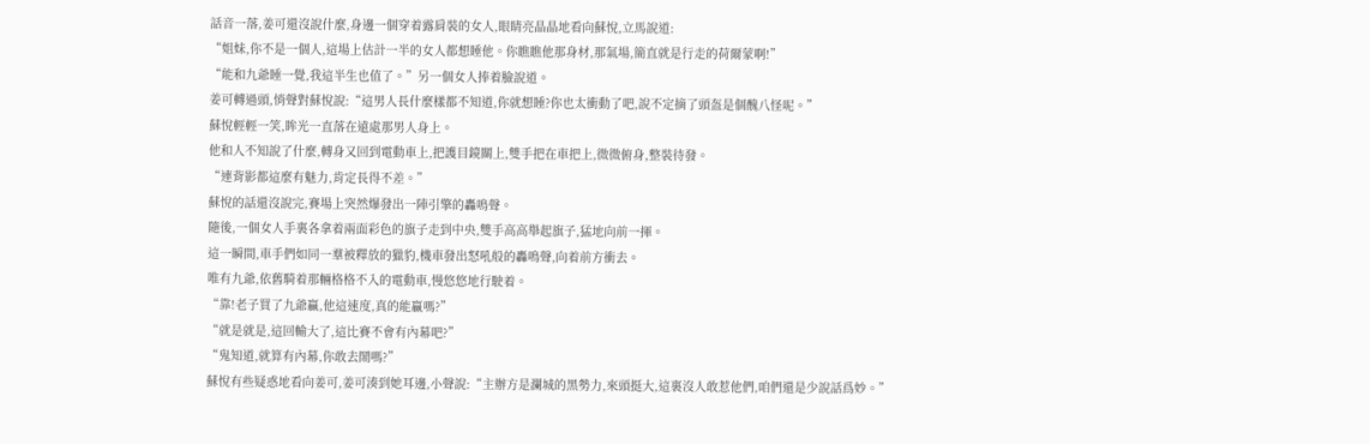話音一落,姜可還沒說什麼,身邊一個穿着露肩裝的女人,眼睛亮晶晶地看向蘇悅,立馬說道:
“姐妹,你不是一個人,這場上估計一半的女人都想睡他。你瞧瞧他那身材,那氣場,簡直就是行走的荷爾蒙啊!”
“能和九爺睡一覺,我這半生也值了。”另一個女人捧着臉說道。
姜可轉過頭,悄聲對蘇悅說:“這男人長什麼樣都不知道,你就想睡?你也太衝動了吧,說不定摘了頭盔是個醜八怪呢。”
蘇悅輕輕一笑,眸光一直落在遠處那男人身上。
他和人不知說了什麼,轉身又回到電動車上,把護目鏡關上,雙手把在車把上,微微俯身,整裝待發。
“連背影都這麼有魅力,肯定長得不差。”
蘇悅的話還沒說完,賽場上突然爆發出一陣引擎的轟鳴聲。
隨後,一個女人手裏各拿着兩面彩色的旗子走到中央,雙手高高舉起旗子,猛地向前一揮。
這一瞬間,車手們如同一羣被釋放的獵豹,機車發出怒吼般的轟鳴聲,向着前方衝去。
唯有九爺,依舊騎着那輛格格不入的電動車,慢悠悠地行駛着。
“靠!老子買了九爺贏,他這速度,真的能贏嗎?”
“就是就是,這回輸大了,這比賽不會有內幕吧?”
“鬼知道,就算有內幕,你敢去鬧嗎?”
蘇悅有些疑惑地看向姜可,姜可湊到她耳邊,小聲說:“主辦方是瀾城的黑勢力,來頭挺大,這裏沒人敢惹他們,咱們還是少說話爲妙。”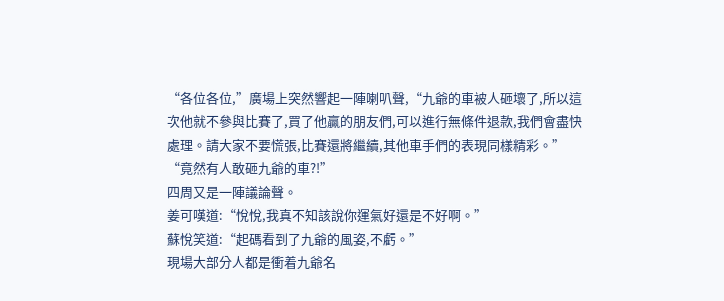“各位各位,”廣場上突然響起一陣喇叭聲,“九爺的車被人砸壞了,所以這次他就不參與比賽了,買了他贏的朋友們,可以進行無條件退款,我們會盡快處理。請大家不要慌張,比賽還將繼續,其他車手們的表現同樣精彩。”
“竟然有人敢砸九爺的車?!”
四周又是一陣議論聲。
姜可嘆道:“悅悅,我真不知該說你運氣好還是不好啊。”
蘇悅笑道:“起碼看到了九爺的風姿,不虧。”
現場大部分人都是衝着九爺名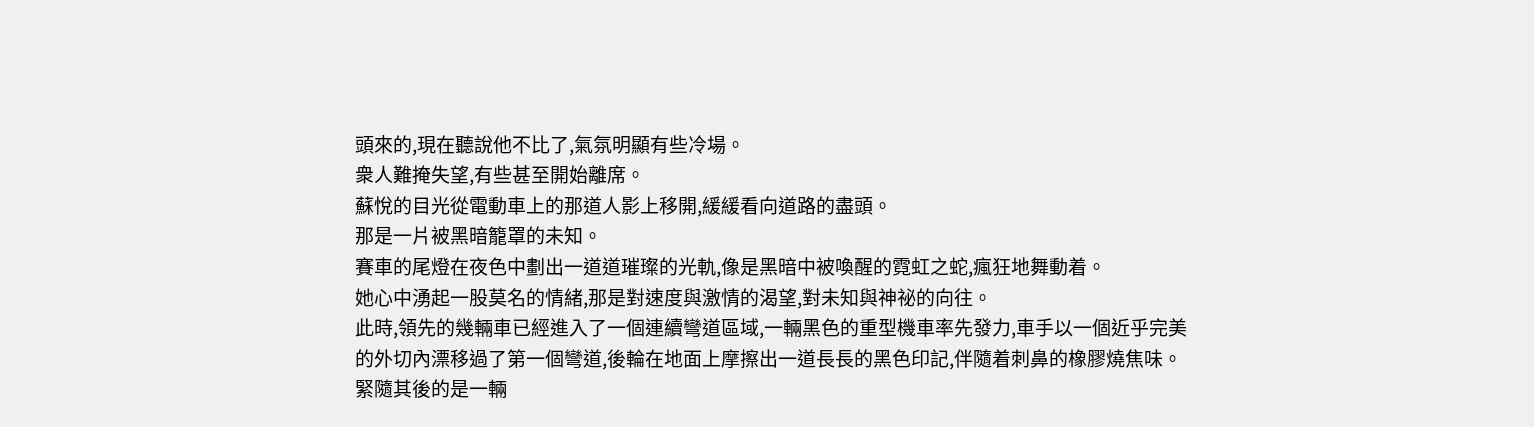頭來的,現在聽說他不比了,氣氛明顯有些冷場。
衆人難掩失望,有些甚至開始離席。
蘇悅的目光從電動車上的那道人影上移開,緩緩看向道路的盡頭。
那是一片被黑暗籠罩的未知。
賽車的尾燈在夜色中劃出一道道璀璨的光軌,像是黑暗中被喚醒的霓虹之蛇,瘋狂地舞動着。
她心中湧起一股莫名的情緒,那是對速度與激情的渴望,對未知與神祕的向往。
此時,領先的幾輛車已經進入了一個連續彎道區域,一輛黑色的重型機車率先發力,車手以一個近乎完美的外切內漂移過了第一個彎道,後輪在地面上摩擦出一道長長的黑色印記,伴隨着刺鼻的橡膠燒焦味。
緊隨其後的是一輛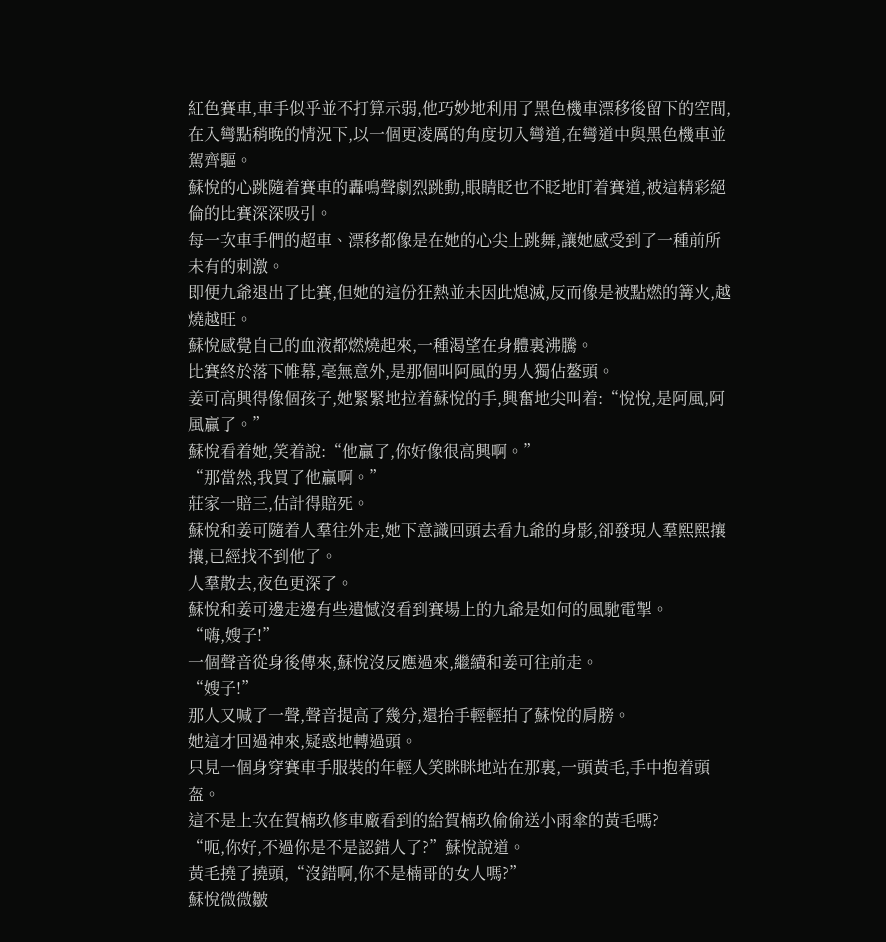紅色賽車,車手似乎並不打算示弱,他巧妙地利用了黑色機車漂移後留下的空間,在入彎點稍晚的情況下,以一個更凌厲的角度切入彎道,在彎道中與黑色機車並駕齊驅。
蘇悅的心跳隨着賽車的轟鳴聲劇烈跳動,眼睛眨也不眨地盯着賽道,被這精彩絕倫的比賽深深吸引。
每一次車手們的超車、漂移都像是在她的心尖上跳舞,讓她感受到了一種前所未有的刺激。
即便九爺退出了比賽,但她的這份狂熱並未因此熄滅,反而像是被點燃的篝火,越燒越旺。
蘇悅感覺自己的血液都燃燒起來,一種渴望在身體裏沸騰。
比賽終於落下帷幕,毫無意外,是那個叫阿風的男人獨佔鳌頭。
姜可高興得像個孩子,她緊緊地拉着蘇悅的手,興奮地尖叫着:“悅悅,是阿風,阿風贏了。”
蘇悅看着她,笑着說:“他贏了,你好像很高興啊。”
“那當然,我買了他贏啊。”
莊家一賠三,估計得賠死。
蘇悅和姜可隨着人羣往外走,她下意識回頭去看九爺的身影,卻發現人羣熙熙攘攘,已經找不到他了。
人羣散去,夜色更深了。
蘇悅和姜可邊走邊有些遺憾沒看到賽場上的九爺是如何的風馳電掣。
“嗨,嫂子!”
一個聲音從身後傳來,蘇悅沒反應過來,繼續和姜可往前走。
“嫂子!”
那人又喊了一聲,聲音提高了幾分,還抬手輕輕拍了蘇悅的肩膀。
她這才回過神來,疑惑地轉過頭。
只見一個身穿賽車手服裝的年輕人笑眯眯地站在那裏,一頭黃毛,手中抱着頭盔。
這不是上次在賀楠玖修車廠看到的給賀楠玖偷偷送小雨傘的黃毛嗎?
“呃,你好,不過你是不是認錯人了?”蘇悅說道。
黃毛撓了撓頭,“沒錯啊,你不是楠哥的女人嗎?”
蘇悅微微皺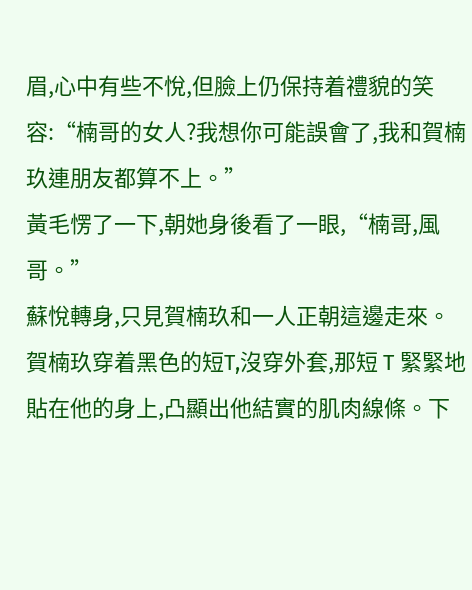眉,心中有些不悅,但臉上仍保持着禮貌的笑容:“楠哥的女人?我想你可能誤會了,我和賀楠玖連朋友都算不上。”
黃毛愣了一下,朝她身後看了一眼,“楠哥,風哥。”
蘇悅轉身,只見賀楠玖和一人正朝這邊走來。
賀楠玖穿着黑色的短T,沒穿外套,那短 T 緊緊地貼在他的身上,凸顯出他結實的肌肉線條。下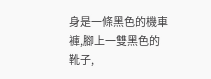身是一條黑色的機車褲,腳上一雙黑色的靴子,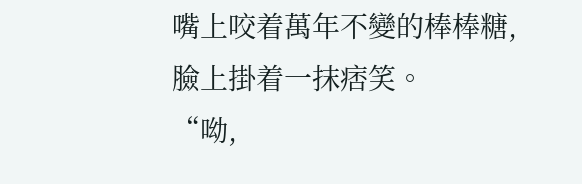嘴上咬着萬年不變的棒棒糖,臉上掛着一抹痞笑。
“呦,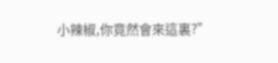小辣椒,你竟然會來這裏?”